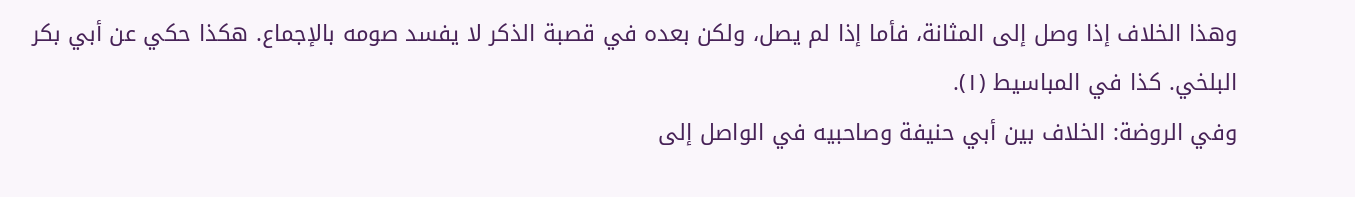وهذا الخلاف إذا وصل إلى المثانة، فأما إذا لم يصل، ولكن بعده في قصبة الذكر لا يفسد صومه بالإجماع. هكذا حكي عن أبي بكر البلخي. كذا في المباسيط (١).
وفي الروضة: الخلاف بين أبي حنيفة وصاحبيه في الواصل إلى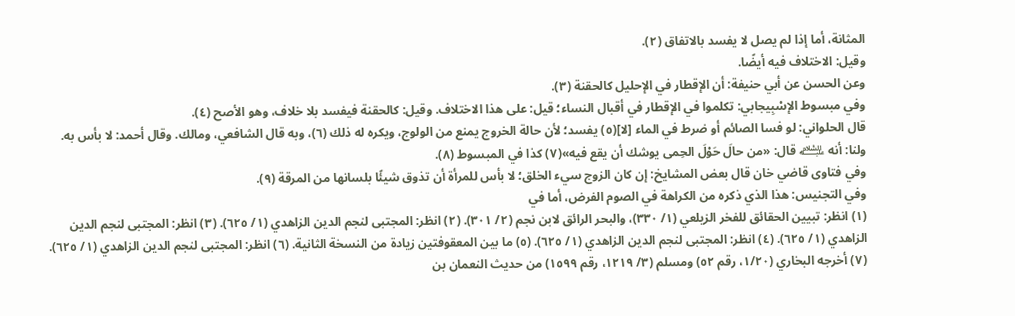المثانة، أما إذا لم يصل لا يفسد بالاتفاق (٢).
وقيل: الاختلاف فيه أيضًا.
وعن الحسن عن أبي حنيفة: أن الإقطار في الإحليل كالحقنة (٣).
وفي مبسوط الإسْبِيجابي: تكلموا في الإقطار في أقبال النساء؛ قيل: على هذا الاختلاف. وقيل: كالحقنة فيفسد بلا خلاف، وهو الأصح (٤).
قال الحلواني: لو فسا الصائم أو ضرط في الماء [لا](٥) يفسد؛ لأن حالة الخروج يمنع من الولوج، ويكره له ذلك (٦)، وبه قال الشافعي، ومالك. وقال أحمد: لا بأس به.
ولنا: أنه ﵇ قال: «من حالَ حَوْلَ الحِمى يوشك أن يقع فيه»(٧) كذا في المبسوط (٨).
وفي فتاوى قاضي خان قال بعض المشايخ: إن كان الزوج سيء الخلق؛ لا بأس للمرأة أن تذوق شيئًا بلسانها من المرقة (٩).
وفي التجنيس: هذا الذي ذكره من الكراهة في الصوم الفرض، أما في
(١) انظر: تبيين الحقائق للفخر الزيلعي (١/ ٣٣٠)، والبحر الرائق لابن نجم (٢/ ٣٠١). (٢) انظر: المجتبى لنجم الدين الزاهدي (١/ ٦٢٥). (٣) انظر: المجتبى لنجم الدين الزاهدي (١/ ٦٢٥). (٤) انظر: المجتبى لنجم الدين الزاهدي (١/ ٦٢٥). (٥) ما بين المعقوفتين زيادة من النسخة الثانية. (٦) انظر: المجتبى لنجم الدين الزاهدي (١/ ٦٢٥). (٧) أخرجه البخاري (١/٢٠، رقم ٥٢) ومسلم (٣/ ١٢١٩، رقم ١٥٩٩) من حديث النعمان بن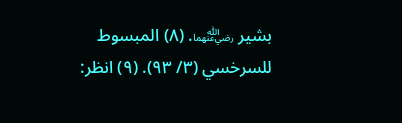بشير ﵄. (٨) المبسوط للسرخسي (٣/ ٩٣). (٩) انظر: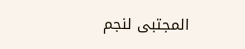المجتبى لنجم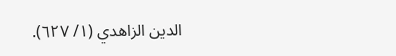الدين الزاهدي (١/ ٦٢٧).